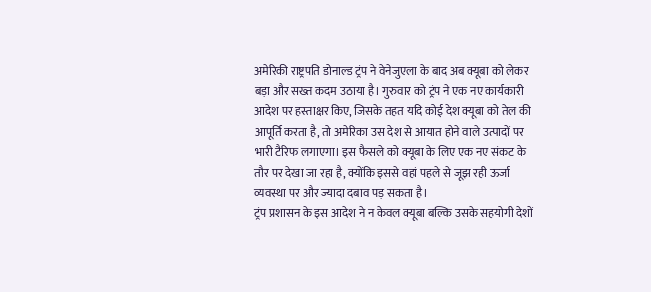अमेरिकी राष्ट्रपति डोनाल्ड ट्रंप ने वेनेजुएला के बाद अब क्यूबा को लेकर बड़ा और सख्त कदम उठाया है। गुरुवार को ट्रंप ने एक नए कार्यकारी आदेश पर हस्ताक्षर किए, जिसके तहत यदि कोई देश क्यूबा को तेल की आपूर्ति करता है, तो अमेरिका उस देश से आयात होने वाले उत्पादों पर भारी टैरिफ लगाएगा। इस फैसले को क्यूबा के लिए एक नए संकट के तौर पर देखा जा रहा है, क्योंकि इससे वहां पहले से जूझ रही ऊर्जा व्यवस्था पर और ज्यादा दबाव पड़ सकता है।
ट्रंप प्रशासन के इस आदेश ने न केवल क्यूबा बल्कि उसके सहयोगी देशों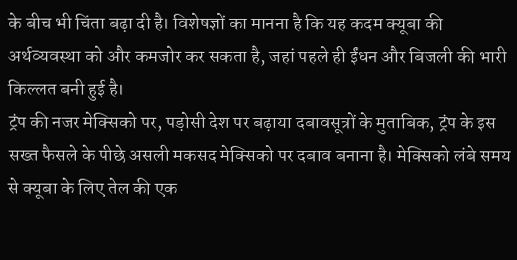के बीच भी चिंता बढ़ा दी है। विशेषज्ञों का मानना है कि यह कदम क्यूबा की अर्थव्यवस्था को और कमजोर कर सकता है, जहां पहले ही ईंधन और बिजली की भारी किल्लत बनी हुई है।
ट्रंप की नजर मेक्सिको पर, पड़ोसी देश पर बढ़ाया दबावसूत्रों के मुताबिक, ट्रंप के इस सख्त फैसले के पीछे असली मकसद मेक्सिको पर दबाव बनाना है। मेक्सिको लंबे समय से क्यूबा के लिए तेल की एक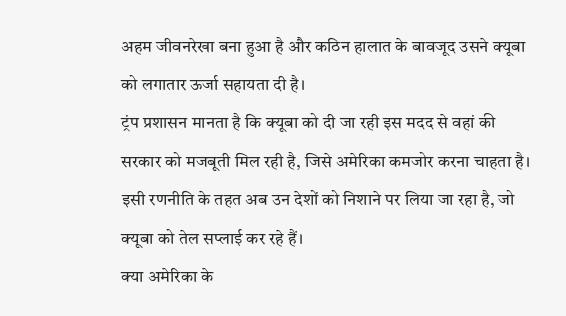अहम जीवनरेखा बना हुआ है और कठिन हालात के बावजूद उसने क्यूबा को लगातार ऊर्जा सहायता दी है।
ट्रंप प्रशासन मानता है कि क्यूबा को दी जा रही इस मदद से वहां की सरकार को मजबूती मिल रही है, जिसे अमेरिका कमजोर करना चाहता है। इसी रणनीति के तहत अब उन देशों को निशाने पर लिया जा रहा है, जो क्यूबा को तेल सप्लाई कर रहे हैं।
क्या अमेरिका के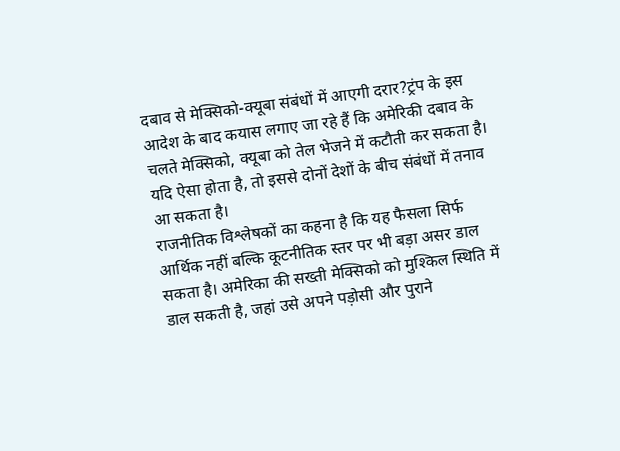दबाव से मेक्सिको-क्यूबा संबंधों में आएगी दरार?ट्रंप के इस आदेश के बाद कयास लगाए जा रहे हैं कि अमेरिकी दबाव के चलते मेक्सिको, क्यूबा को तेल भेजने में कटौती कर सकता है। यदि ऐसा होता है, तो इससे दोनों देशों के बीच संबंधों में तनाव आ सकता है।
राजनीतिक विश्लेषकों का कहना है कि यह फैसला सिर्फ आर्थिक नहीं बल्कि कूटनीतिक स्तर पर भी बड़ा असर डाल सकता है। अमेरिका की सख्ती मेक्सिको को मुश्किल स्थिति में डाल सकती है, जहां उसे अपने पड़ोसी और पुराने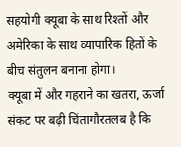सहयोगी क्यूबा के साथ रिश्तों और अमेरिका के साथ व्यापारिक हितों के बीच संतुलन बनाना होगा।
क्यूबा में और गहराने का खतरा, ऊर्जा संकट पर बढ़ी चिंतागौरतलब है कि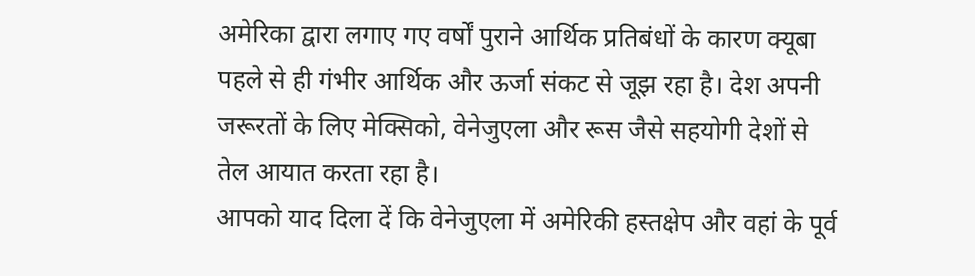अमेरिका द्वारा लगाए गए वर्षों पुराने आर्थिक प्रतिबंधों के कारण क्यूबा पहले से ही गंभीर आर्थिक और ऊर्जा संकट से जूझ रहा है। देश अपनी जरूरतों के लिए मेक्सिको, वेनेजुएला और रूस जैसे सहयोगी देशों से तेल आयात करता रहा है।
आपको याद दिला दें कि वेनेजुएला में अमेरिकी हस्तक्षेप और वहां के पूर्व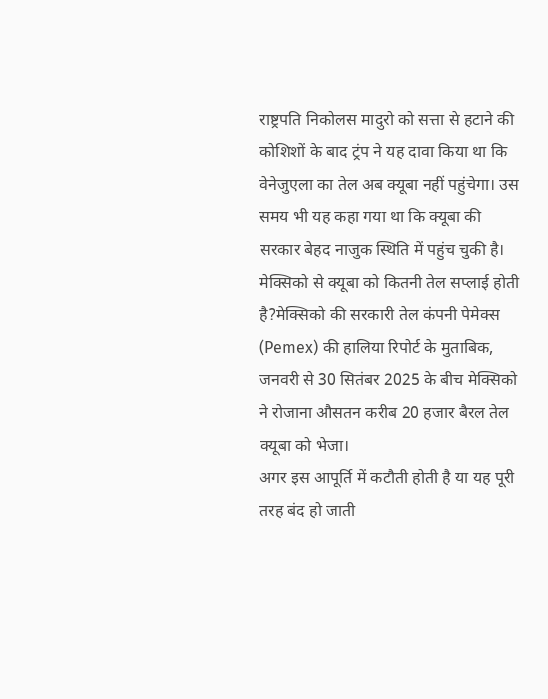राष्ट्रपति निकोलस मादुरो को सत्ता से हटाने की कोशिशों के बाद ट्रंप ने यह दावा किया था कि वेनेजुएला का तेल अब क्यूबा नहीं पहुंचेगा। उस समय भी यह कहा गया था कि क्यूबा की सरकार बेहद नाजुक स्थिति में पहुंच चुकी है।
मेक्सिको से क्यूबा को कितनी तेल सप्लाई होती है?मेक्सिको की सरकारी तेल कंपनी पेमेक्स (Pemex) की हालिया रिपोर्ट के मुताबिक, जनवरी से 30 सितंबर 2025 के बीच मेक्सिको ने रोजाना औसतन करीब 20 हजार बैरल तेल क्यूबा को भेजा।
अगर इस आपूर्ति में कटौती होती है या यह पूरी तरह बंद हो जाती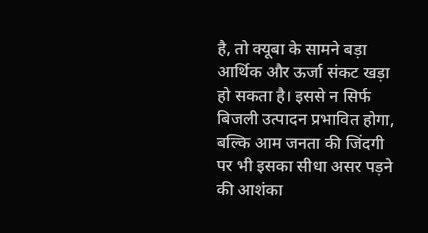है, तो क्यूबा के सामने बड़ा आर्थिक और ऊर्जा संकट खड़ा हो सकता है। इससे न सिर्फ बिजली उत्पादन प्रभावित होगा, बल्कि आम जनता की जिंदगी पर भी इसका सीधा असर पड़ने की आशंका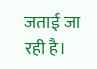जताई जा रही है।